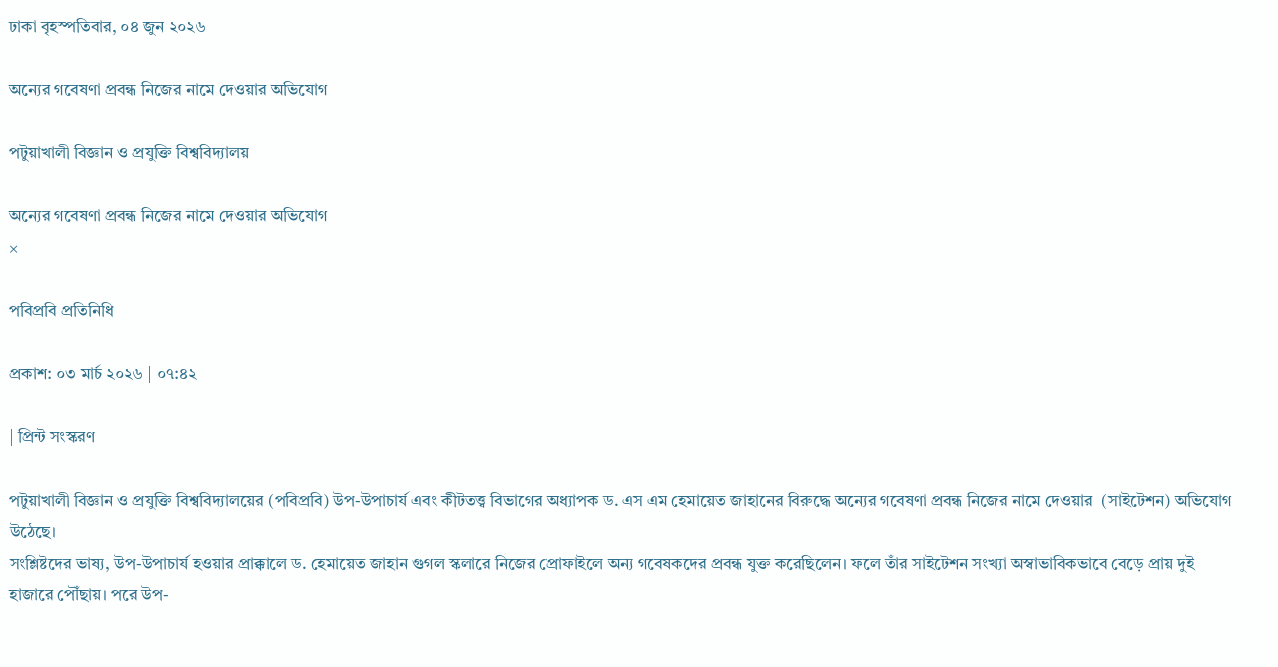ঢাকা বৃহস্পতিবার, ০৪ জুন ২০২৬

অন্যের গবেষণা প্রবন্ধ নিজের নামে দেওয়ার অভিযোগ

পটুয়াখালী বিজ্ঞান ও প্রযুক্তি বিশ্ববিদ্যালয়

অন্যের গবেষণা প্রবন্ধ নিজের নামে দেওয়ার অভিযোগ
×

পবিপ্রবি প্রতিনিধি

প্রকাশ: ০৩ মার্চ ২০২৬ | ০৭:৪২

| প্রিন্ট সংস্করণ

পটুয়াখালী বিজ্ঞান ও প্রযুক্তি বিশ্ববিদ্যালয়ের (পবিপ্রবি) উপ-উপাচার্য এবং কীটতত্ত্ব বিভাগের অধ্যাপক ড. এস এম হেমায়েত জাহানের বিরুদ্ধে অন্যের গবেষণা প্রবন্ধ নিজের নামে দেওয়ার  (সাইটেশন) অভিযোগ উঠেছে।
সংশ্লিষ্টদের ভাষ্য, উপ-উপাচার্য হওয়ার প্রাক্কালে ড. হেমায়েত জাহান গুগল স্কলারে নিজের প্রোফাইলে অন্য গবেষকদের প্রবন্ধ যুক্ত করেছিলেন। ফলে তাঁর সাইটেশন সংখ্যা অস্বাভাবিকভাবে বেড়ে প্রায় দুই হাজারে পৌঁছায়। পরে উপ-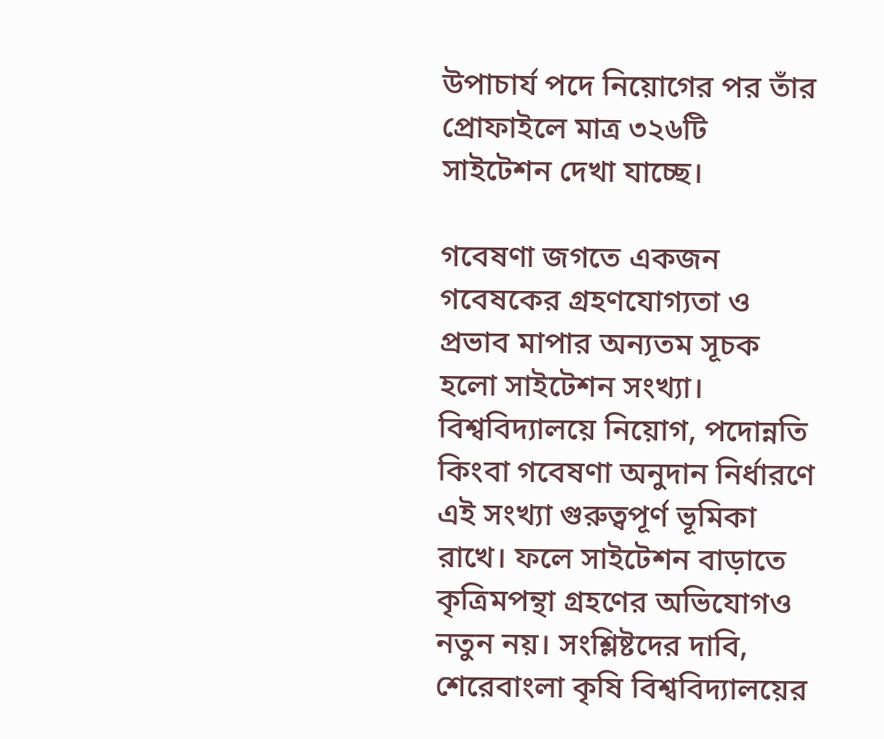উপাচার্য পদে নিয়োগের পর তাঁর প্রোফাইলে মাত্র ৩২৬টি সাইটেশন দেখা যাচ্ছে।

গবেষণা জগতে একজন গবেষকের গ্রহণযোগ্যতা ও প্রভাব মাপার অন্যতম সূচক হলো সাইটেশন সংখ্যা। বিশ্ববিদ্যালয়ে নিয়োগ, পদোন্নতি কিংবা গবেষণা অনুদান নির্ধারণে এই সংখ্যা গুরুত্বপূর্ণ ভূমিকা রাখে। ফলে সাইটেশন বাড়াতে কৃত্রিমপন্থা গ্রহণের অভিযোগও নতুন নয়। সংশ্লিষ্টদের দাবি, শেরেবাংলা কৃষি বিশ্ববিদ্যালয়ের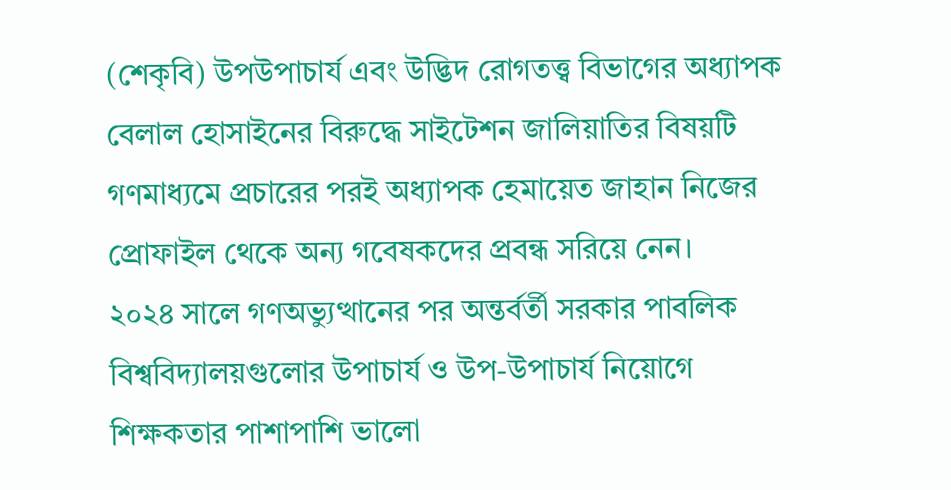(শেকৃবি) উপউপাচার্য এবং উদ্ভিদ রোগতত্ত্ব বিভাগের অধ্যাপক বেলাল হোসাইনের বিরুদ্ধে সাইটেশন জালিয়াতির বিষয়টি গণমাধ্যমে প্রচারের পরই অধ্যাপক হেমায়েত জাহান নিজের প্রোফাইল থেকে অন্য গবেষকদের প্রবন্ধ সরিয়ে নেন।
২০২৪ সালে গণঅভ্যুত্থানের পর অন্তর্বর্তী সরকার পাবলিক বিশ্ববিদ্যালয়গুলোর উপাচার্য ও উপ-উপাচার্য নিয়োগে শিক্ষকতার পাশাপাশি ভালো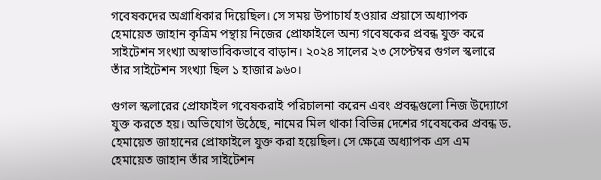গবেষকদের অগ্রাধিকার দিয়েছিল। সে সময় উপাচার্য হওয়ার প্রয়াসে অধ্যাপক হেমায়েত জাহান কৃত্রিম পন্থায় নিজের প্রোফাইলে অন্য গবেষকের প্রবন্ধ যুক্ত করে সাইটেশন সংখ্যা অস্বাভাবিকভাবে বাড়ান। ২০২৪ সালের ২৩ সেপ্টেম্বর গুগল স্কলারে তাঁর সাইটেশন সংখ্যা ছিল ১ হাজার ৯৬০।

গুগল স্কলারের প্রোফাইল গবেষকরাই পরিচালনা করেন এবং প্রবন্ধগুলো নিজ উদ্যোগে যুক্ত করতে হয়। অভিযোগ উঠেছে, নামের মিল থাকা বিভিন্ন দেশের গবেষকের প্রবন্ধ ড. হেমায়েত জাহানের প্রোফাইলে যুক্ত করা হয়েছিল। সে ক্ষেত্রে অধ্যাপক এস এম হেমায়েত জাহান তাঁর সাইটেশন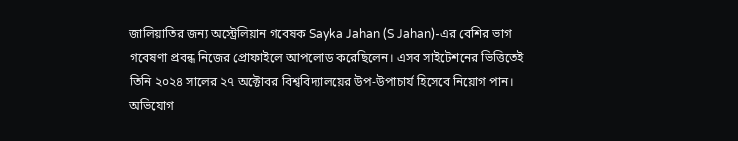জালিয়াতির জন্য অস্ট্রেলিয়ান গবেষক Sayka Jahan (S Jahan)-এর বেশির ভাগ গবেষণা প্রবন্ধ নিজের প্রোফাইলে আপলোড করেছিলেন। এসব সাইটেশনের ভিত্তিতেই তিনি ২০২৪ সালের ২৭ অক্টোবর বিশ্ববিদ্যালয়ের উপ-উপাচার্য হিসেবে নিয়োগ পান।
অভিযোগ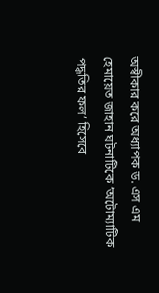অস্বীকার করে অধ্যাপক ড. এস এম হেমায়েত জাহান ঘটনাটিকে ‘অটোম্যাটিক পদ্ধতির ফল’ হিসেবে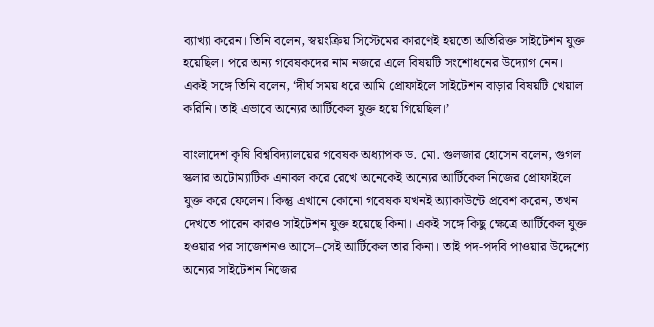ব্যাখ্যা করেন। তিনি বলেন, স্বয়ংক্রিয় সিস্টেমের কারণেই হয়তো অতিরিক্ত সাইটেশন যুক্ত হয়েছিল। পরে অন্য গবেষকদের নাম নজরে এলে বিষয়টি সংশোধনের উদ্যোগ নেন। একই সঙ্গে তিনি বলেন, ‘দীর্ঘ সময় ধরে আমি প্রোফাইলে সাইটেশন বাড়ার বিষয়টি খেয়াল করিনি। তাই এভাবে অন্যের আর্টিকেল যুক্ত হয়ে গিয়েছিল।’

বাংলাদেশ কৃষি বিশ্ববিদ্যালয়ের গবেষক অধ্যাপক ড. মো. গুলজার হোসেন বলেন, গুগল স্কলার অটোম্যাটিক এনাবল করে রেখে অনেকেই অন্যের আর্টিকেল নিজের প্রোফাইলে যুক্ত করে ফেলেন। কিন্তু এখানে কোনো গবেষক যখনই অ্যাকাউন্টে প্রবেশ করেন, তখন দেখতে পারেন কারও সাইটেশন যুক্ত হয়েছে কিনা। একই সঙ্গে কিছু ক্ষেত্রে আর্টিকেল যুক্ত হওয়ার পর সাজেশনও আসে–সেই আর্টিকেল তার কিনা। তাই পদ-পদবি পাওয়ার উদ্দেশ্যে অন্যের সাইটেশন নিজের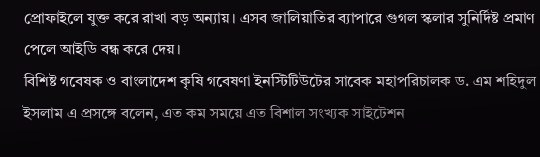প্রোফাইলে যুক্ত করে রাখা বড় অন্যায়। এসব জালিয়াতির ব্যাপারে গুগল স্কলার সুনির্দিষ্ট প্রমাণ পেলে আইডি বন্ধ করে দেয়।
বিশিষ্ট গবেষক ও বাংলাদেশ কৃষি গবেষণা ইনস্টিটিউটের সাবেক মহাপরিচালক ড. এম শহিদুল ইসলাম এ প্রসঙ্গে বলেন, এত কম সময়ে এত বিশাল সংখ্যক সাইটেশন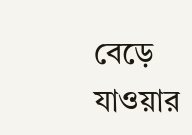বেড়ে যাওয়ার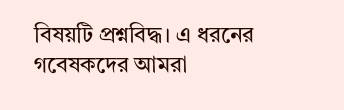বিষয়টি প্রশ্নবিদ্ধ। এ ধরনের গবেষকদের আমরা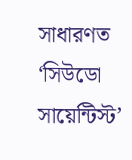সাধারণত ‘সিউডো সায়েন্টিস্ট’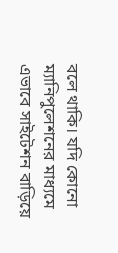বলে থাকি। যদি কোনো ম্যানিপুলেশনের মাধ্যমে এভাবে সাইটেশন বাড়িয়ে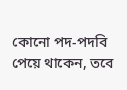কোনো পদ-পদবি পেয়ে থাকেন, তবে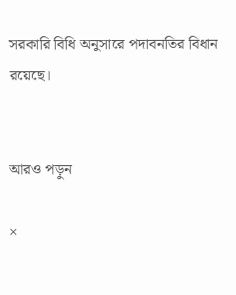সরকারি বিধি অনুসারে পদাবনতির বিধান রয়েছে।


আরও পড়ুন

×